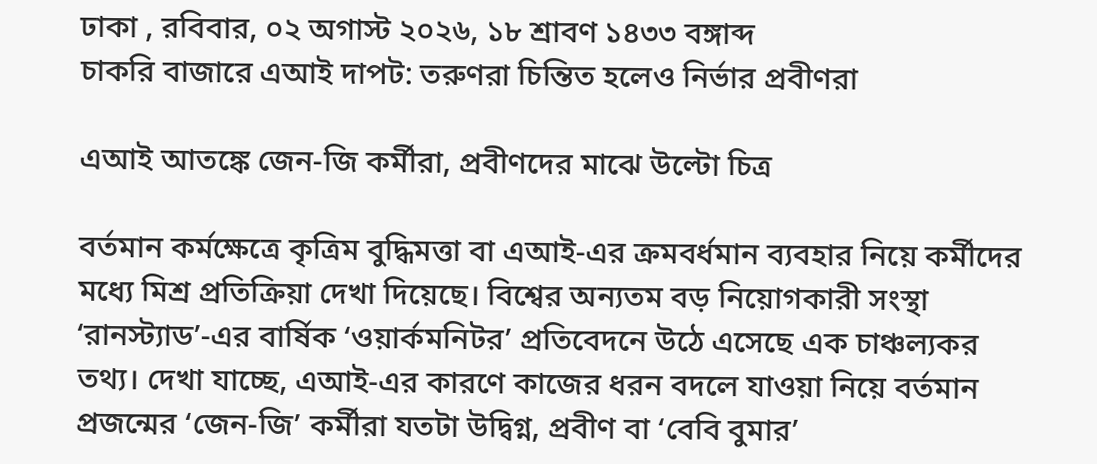ঢাকা , রবিবার, ০২ অগাস্ট ২০২৬, ১৮ শ্রাবণ ১৪৩৩ বঙ্গাব্দ
চাকরি বাজারে এআই দাপট: তরুণরা চিন্তিত হলেও নির্ভার প্রবীণরা

এআই আতঙ্কে জেন-জি কর্মীরা, প্রবীণদের মাঝে উল্টো চিত্র

বর্তমান কর্মক্ষেত্রে কৃত্রিম বুদ্ধিমত্তা বা এআই-এর ক্রমবর্ধমান ব্যবহার নিয়ে কর্মীদের মধ্যে মিশ্র প্রতিক্রিয়া দেখা দিয়েছে। বিশ্বের অন্যতম বড় নিয়োগকারী সংস্থা ‘রানস্ট্যাড’-এর বার্ষিক ‘ওয়ার্কমনিটর’ প্রতিবেদনে উঠে এসেছে এক চাঞ্চল্যকর তথ্য। দেখা যাচ্ছে, এআই-এর কারণে কাজের ধরন বদলে যাওয়া নিয়ে বর্তমান প্রজন্মের ‘জেন-জি’ কর্মীরা যতটা উদ্বিগ্ন, প্রবীণ বা ‘বেবি বুমার’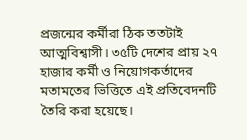প্রজন্মের কর্মীরা ঠিক ততটাই আত্মবিশ্বাসী। ৩৫টি দেশের প্রায় ২৭ হাজার কর্মী ও নিয়োগকর্তাদের মতামতের ভিত্তিতে এই প্রতিবেদনটি তৈরি করা হয়েছে।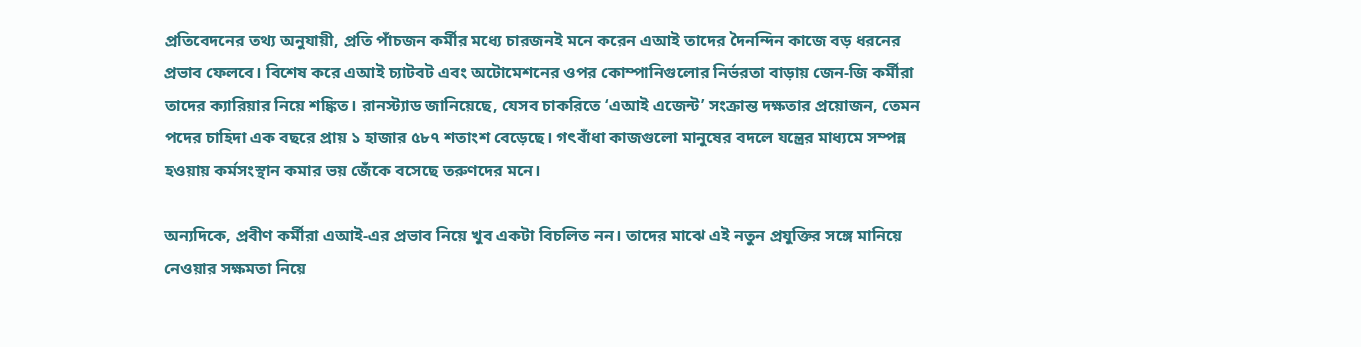প্রতিবেদনের তথ্য অনুযায়ী, প্রতি পাঁচজন কর্মীর মধ্যে চারজনই মনে করেন এআই তাদের দৈনন্দিন কাজে বড় ধরনের প্রভাব ফেলবে। বিশেষ করে এআই চ্যাটবট এবং অটোমেশনের ওপর কোম্পানিগুলোর নির্ভরতা বাড়ায় জেন-জি কর্মীরা তাদের ক্যারিয়ার নিয়ে শঙ্কিত। রানস্ট্যাড জানিয়েছে, যেসব চাকরিতে ‘এআই এজেন্ট’ সংক্রান্ত দক্ষতার প্রয়োজন, তেমন পদের চাহিদা এক বছরে প্রায় ১ হাজার ৫৮৭ শতাংশ বেড়েছে। গৎবাঁধা কাজগুলো মানুষের বদলে যন্ত্রের মাধ্যমে সম্পন্ন হওয়ায় কর্মসংস্থান কমার ভয় জেঁকে বসেছে তরুণদের মনে।

অন্যদিকে, প্রবীণ কর্মীরা এআই-এর প্রভাব নিয়ে খুব একটা বিচলিত নন। তাদের মাঝে এই নতুন প্রযুক্তির সঙ্গে মানিয়ে নেওয়ার সক্ষমতা নিয়ে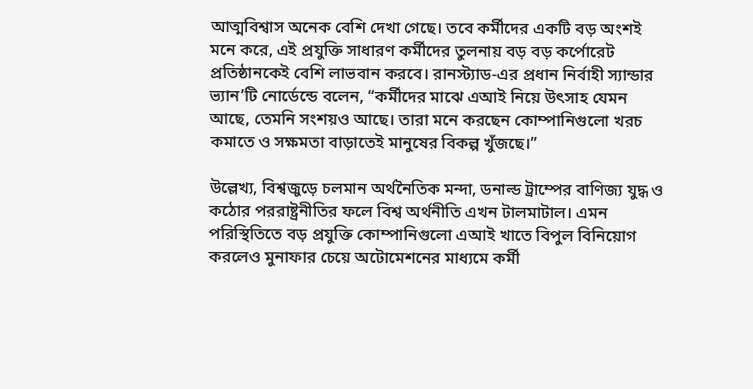আত্মবিশ্বাস অনেক বেশি দেখা গেছে। তবে কর্মীদের একটি বড় অংশই মনে করে, এই প্রযুক্তি সাধারণ কর্মীদের তুলনায় বড় বড় কর্পোরেট প্রতিষ্ঠানকেই বেশি লাভবান করবে। রানস্ট্যাড-এর প্রধান নির্বাহী স্যান্ডার ভ্যান’টি নোর্ডেন্ডে বলেন, “কর্মীদের মাঝে এআই নিয়ে উৎসাহ যেমন আছে, তেমনি সংশয়ও আছে। তারা মনে করছেন কোম্পানিগুলো খরচ কমাতে ও সক্ষমতা বাড়াতেই মানুষের বিকল্প খুঁজছে।”

উল্লেখ্য, বিশ্বজুড়ে চলমান অর্থনৈতিক মন্দা, ডনাল্ড ট্রাম্পের বাণিজ্য যুদ্ধ ও কঠোর পররাষ্ট্রনীতির ফলে বিশ্ব অর্থনীতি এখন টালমাটাল। এমন পরিস্থিতিতে বড় প্রযুক্তি কোম্পানিগুলো এআই খাতে বিপুল বিনিয়োগ করলেও মুনাফার চেয়ে অটোমেশনের মাধ্যমে কর্মী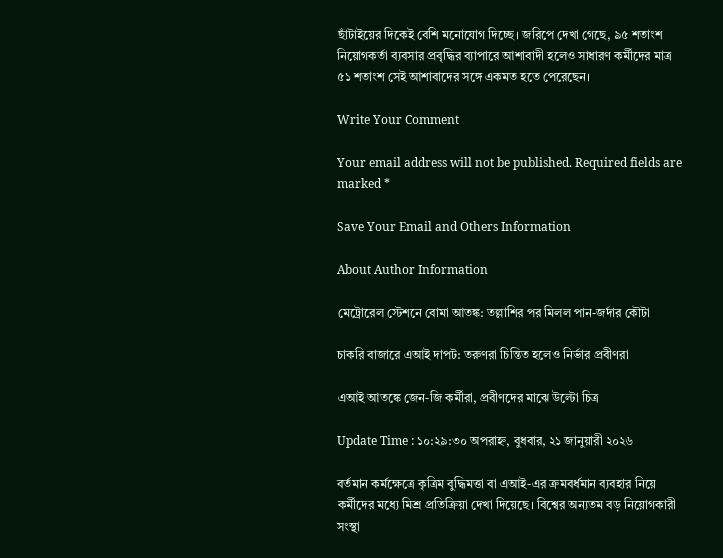ছাঁটাইয়ের দিকেই বেশি মনোযোগ দিচ্ছে। জরিপে দেখা গেছে, ৯৫ শতাংশ নিয়োগকর্তা ব্যবসার প্রবৃদ্ধির ব্যাপারে আশাবাদী হলেও সাধারণ কর্মীদের মাত্র ৫১ শতাংশ সেই আশাবাদের সঙ্গে একমত হতে পেরেছেন।

Write Your Comment

Your email address will not be published. Required fields are marked *

Save Your Email and Others Information

About Author Information

মেট্রোরেল স্টেশনে বোমা আতঙ্ক: তল্লাশির পর মিলল পান-জর্দার কৌটা

চাকরি বাজারে এআই দাপট: তরুণরা চিন্তিত হলেও নির্ভার প্রবীণরা

এআই আতঙ্কে জেন-জি কর্মীরা, প্রবীণদের মাঝে উল্টো চিত্র

Update Time : ১০:২৯:৩০ অপরাহ্ন, বুধবার, ২১ জানুয়ারী ২০২৬

বর্তমান কর্মক্ষেত্রে কৃত্রিম বুদ্ধিমত্তা বা এআই-এর ক্রমবর্ধমান ব্যবহার নিয়ে কর্মীদের মধ্যে মিশ্র প্রতিক্রিয়া দেখা দিয়েছে। বিশ্বের অন্যতম বড় নিয়োগকারী সংস্থা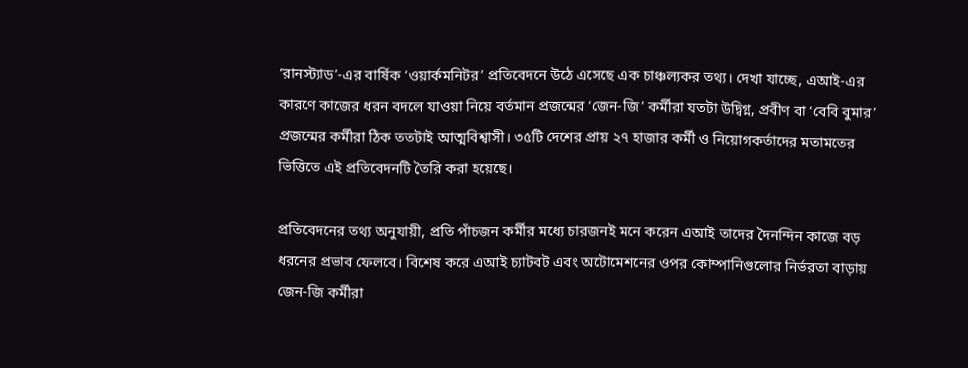‘রানস্ট্যাড’-এর বার্ষিক ‘ওয়ার্কমনিটর’ প্রতিবেদনে উঠে এসেছে এক চাঞ্চল্যকর তথ্য। দেখা যাচ্ছে, এআই-এর কারণে কাজের ধরন বদলে যাওয়া নিয়ে বর্তমান প্রজন্মের ‘জেন-জি’ কর্মীরা যতটা উদ্বিগ্ন, প্রবীণ বা ‘বেবি বুমার’ প্রজন্মের কর্মীরা ঠিক ততটাই আত্মবিশ্বাসী। ৩৫টি দেশের প্রায় ২৭ হাজার কর্মী ও নিয়োগকর্তাদের মতামতের ভিত্তিতে এই প্রতিবেদনটি তৈরি করা হয়েছে।

প্রতিবেদনের তথ্য অনুযায়ী, প্রতি পাঁচজন কর্মীর মধ্যে চারজনই মনে করেন এআই তাদের দৈনন্দিন কাজে বড় ধরনের প্রভাব ফেলবে। বিশেষ করে এআই চ্যাটবট এবং অটোমেশনের ওপর কোম্পানিগুলোর নির্ভরতা বাড়ায় জেন-জি কর্মীরা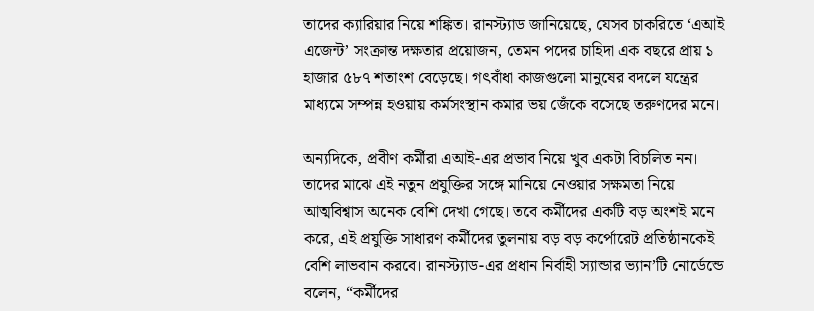তাদের ক্যারিয়ার নিয়ে শঙ্কিত। রানস্ট্যাড জানিয়েছে, যেসব চাকরিতে ‘এআই এজেন্ট’ সংক্রান্ত দক্ষতার প্রয়োজন, তেমন পদের চাহিদা এক বছরে প্রায় ১ হাজার ৫৮৭ শতাংশ বেড়েছে। গৎবাঁধা কাজগুলো মানুষের বদলে যন্ত্রের মাধ্যমে সম্পন্ন হওয়ায় কর্মসংস্থান কমার ভয় জেঁকে বসেছে তরুণদের মনে।

অন্যদিকে, প্রবীণ কর্মীরা এআই-এর প্রভাব নিয়ে খুব একটা বিচলিত নন। তাদের মাঝে এই নতুন প্রযুক্তির সঙ্গে মানিয়ে নেওয়ার সক্ষমতা নিয়ে আত্মবিশ্বাস অনেক বেশি দেখা গেছে। তবে কর্মীদের একটি বড় অংশই মনে করে, এই প্রযুক্তি সাধারণ কর্মীদের তুলনায় বড় বড় কর্পোরেট প্রতিষ্ঠানকেই বেশি লাভবান করবে। রানস্ট্যাড-এর প্রধান নির্বাহী স্যান্ডার ভ্যান’টি নোর্ডেন্ডে বলেন, “কর্মীদের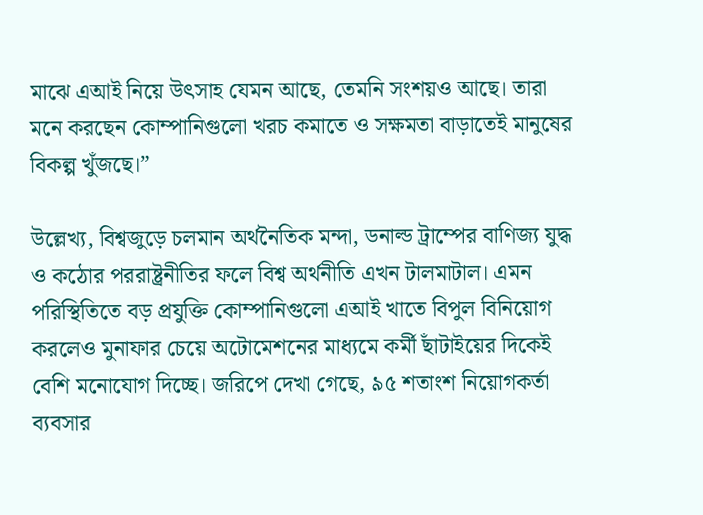মাঝে এআই নিয়ে উৎসাহ যেমন আছে, তেমনি সংশয়ও আছে। তারা মনে করছেন কোম্পানিগুলো খরচ কমাতে ও সক্ষমতা বাড়াতেই মানুষের বিকল্প খুঁজছে।”

উল্লেখ্য, বিশ্বজুড়ে চলমান অর্থনৈতিক মন্দা, ডনাল্ড ট্রাম্পের বাণিজ্য যুদ্ধ ও কঠোর পররাষ্ট্রনীতির ফলে বিশ্ব অর্থনীতি এখন টালমাটাল। এমন পরিস্থিতিতে বড় প্রযুক্তি কোম্পানিগুলো এআই খাতে বিপুল বিনিয়োগ করলেও মুনাফার চেয়ে অটোমেশনের মাধ্যমে কর্মী ছাঁটাইয়ের দিকেই বেশি মনোযোগ দিচ্ছে। জরিপে দেখা গেছে, ৯৫ শতাংশ নিয়োগকর্তা ব্যবসার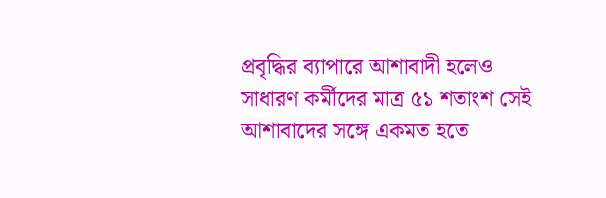প্রবৃদ্ধির ব্যাপারে আশাবাদী হলেও সাধারণ কর্মীদের মাত্র ৫১ শতাংশ সেই আশাবাদের সঙ্গে একমত হতে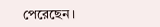পেরেছেন।